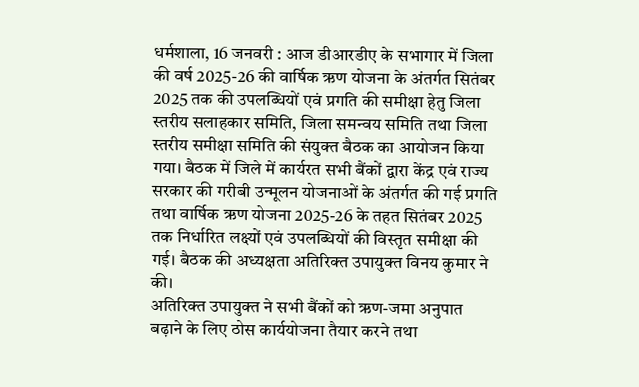धर्मशाला, 16 जनवरी : आज डीआरडीए के सभागार में जिला की वर्ष 2025-26 की वार्षिक ऋण योजना के अंतर्गत सितंबर 2025 तक की उपलब्धियों एवं प्रगति की समीक्षा हेतु जिला स्तरीय सलाहकार समिति, जिला समन्वय समिति तथा जिला स्तरीय समीक्षा समिति की संयुक्त बैठक का आयोजन किया गया। बैठक में जिले में कार्यरत सभी बैंकों द्वारा केंद्र एवं राज्य सरकार की गरीबी उन्मूलन योजनाओं के अंतर्गत की गई प्रगति तथा वार्षिक ऋण योजना 2025-26 के तहत सितंबर 2025 तक निर्धारित लक्ष्यों एवं उपलब्धियों की विस्तृत समीक्षा की गई। बैठक की अध्यक्षता अतिरिक्त उपायुक्त विनय कुमार ने की।
अतिरिक्त उपायुक्त ने सभी बैंकों को ऋण-जमा अनुपात बढ़ाने के लिए ठोस कार्ययोजना तैयार करने तथा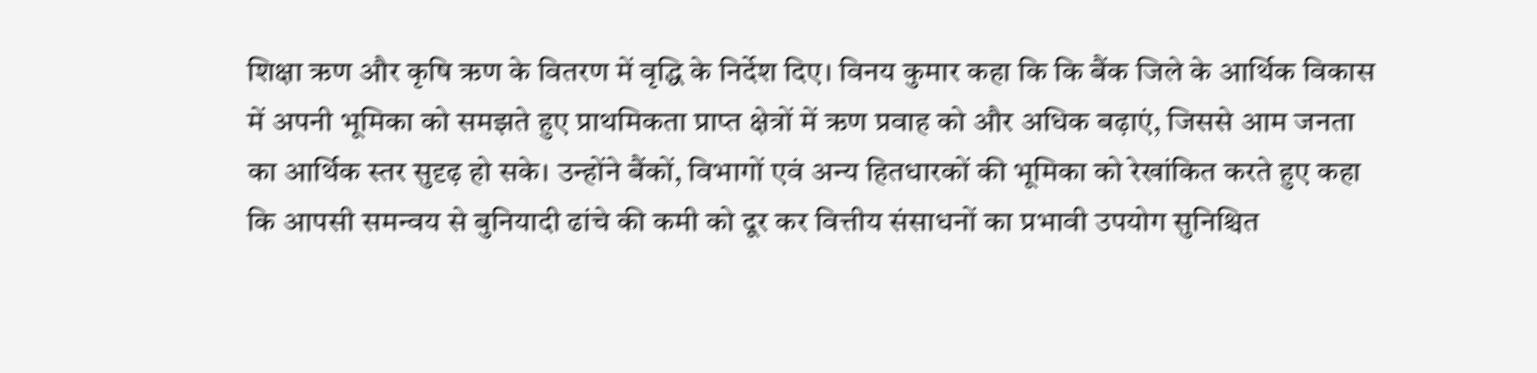शिक्षा ऋण और कृषि ऋण के वितरण में वृद्धि के निर्देश दिए। विनय कुमार कहा कि कि बैंक जिले के आर्थिक विकास में अपनी भूमिका को समझते हुए प्राथमिकता प्राप्त क्षेत्रों में ऋण प्रवाह को और अधिक बढ़ाएं, जिससे आम जनता का आर्थिक स्तर सुदृढ़ हो सके। उन्होंने बैंकों, विभागों एवं अन्य हितधारकों की भूमिका को रेखांकित करते हुए कहा कि आपसी समन्वय से बुनियादी ढांचे की कमी को दूर कर वित्तीय संसाधनों का प्रभावी उपयोग सुनिश्चित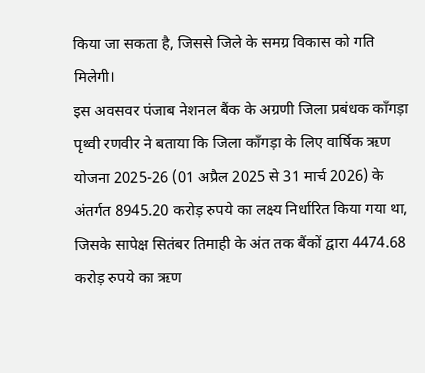किया जा सकता है, जिससे जिले के समग्र विकास को गति मिलेगी।
इस अवसवर पंजाब नेशनल बैंक के अग्रणी जिला प्रबंधक काँगड़ा पृथ्वी रणवीर ने बताया कि जिला काँगड़ा के लिए वार्षिक ऋण योजना 2025-26 (01 अप्रैल 2025 से 31 मार्च 2026) के अंतर्गत 8945.20 करोड़ रुपये का लक्ष्य निर्धारित किया गया था, जिसके सापेक्ष सितंबर तिमाही के अंत तक बैंकों द्वारा 4474.68 करोड़ रुपये का ऋण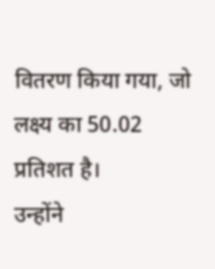वितरण किया गया, जो लक्ष्य का 50.02 प्रतिशत है।
उन्होंने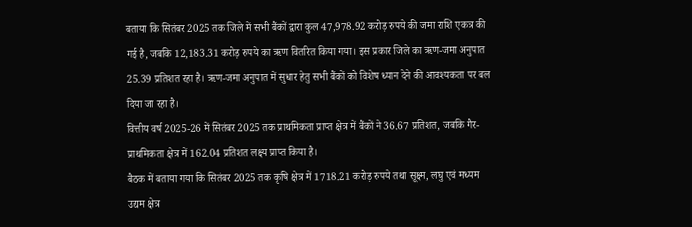बताया कि सितंबर 2025 तक जिले में सभी बैंकों द्वारा कुल 47,978.92 करोड़ रुपये की जमा राशि एकत्र की गई है, जबकि 12,183.31 करोड़ रुपये का ऋण वितरित किया गया। इस प्रकार जिले का ऋण-जमा अनुपात 25.39 प्रतिशत रहा है। ऋण-जमा अनुपात में सुधार हेतु सभी बैंकों को विशेष ध्यान देने की आवश्यकता पर बल दिया जा रहा है।
वित्तीय वर्ष 2025-26 में सितंबर 2025 तक प्राथमिकता प्राप्त क्षेत्र में बैंकों ने 36.67 प्रतिशत, जबकि गैर-प्राथमिकता क्षेत्र में 162.04 प्रतिशत लक्ष्य प्राप्त किया है।
बैठक में बताया गया कि सितंबर 2025 तक कृषि क्षेत्र में 1718.21 करोड़ रुपये तथा सूक्ष्म, लघु एवं मध्यम उद्यम क्षेत्र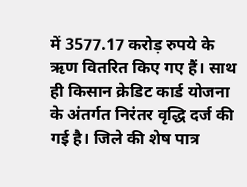में 3577.17 करोड़ रुपये के ऋण वितरित किए गए हैं। साथ ही किसान क्रेडिट कार्ड योजना के अंतर्गत निरंतर वृद्धि दर्ज की गई है। जिले की शेष पात्र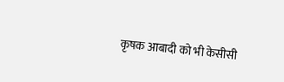कृषक आबादी को भी केसीसी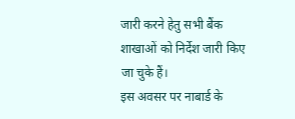जारी करने हेतु सभी बैंक शाखाओं को निर्देश जारी किए जा चुके हैं।
इस अवसर पर नाबार्ड के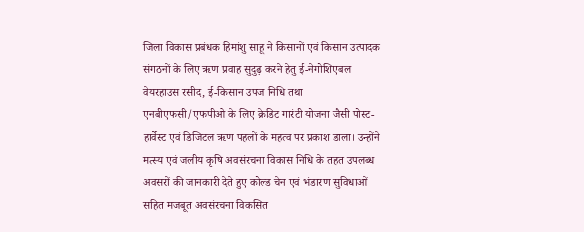जिला विकास प्रबंधक हिमांशु साहू ने किसानों एवं किसान उत्पादक संगठनों के लिए ऋण प्रवाह सुदुढ़ करने हेतु ई-नेगोशिएबल वेयरहाउस रसीद, ई-किसान उपज निधि तथा एनबीएफसी/एफपीओ के लिए क्रेडिट गारंटी योजना जैसी पोस्ट-हार्वेस्ट एवं डिजिटल ऋण पहलों के महत्व पर प्रकाश डाला। उन्होंने मत्स्य एवं जलीय कृषि अवसंरचना विकास निधि के तहत उपलब्ध अवसरों की जानकारी देते हुए कोल्ड चेन एवं भंडारण सुविधाओं सहित मजबूत अवसंरचना विकसित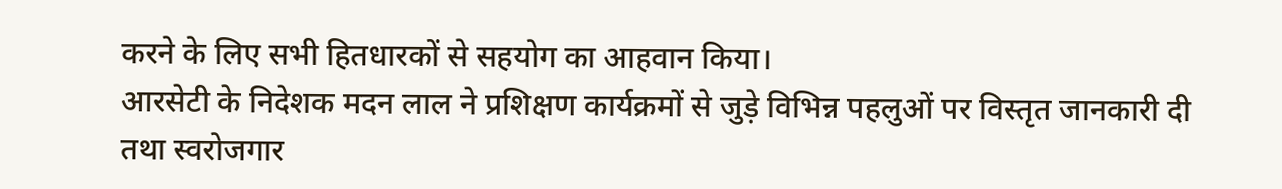करने के लिए सभी हितधारकों से सहयोग का आहवान किया।
आरसेटी के निदेशक मदन लाल ने प्रशिक्षण कार्यक्रमों से जुड़े विभिन्न पहलुओं पर विस्तृत जानकारी दी तथा स्वरोजगार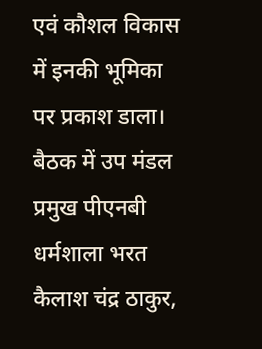एवं कौशल विकास में इनकी भूमिका पर प्रकाश डाला।
बैठक में उप मंडल प्रमुख पीएनबी धर्मशाला भरत कैलाश चंद्र ठाकुर,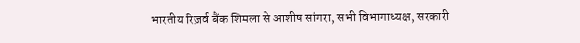भारतीय रिज़र्व बैंक शिमला से आशीष सांगरा, सभी विभागाध्यक्ष, सरकारी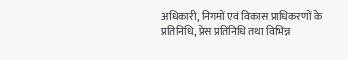अधिकारी, निगमों एवं विकास प्राधिकरणों के प्रतिनिधि, प्रेस प्रतिनिधि तथा विभिन्न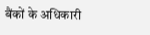बैंकों के अधिकारी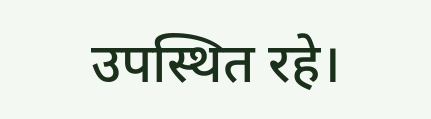उपस्थित रहे।